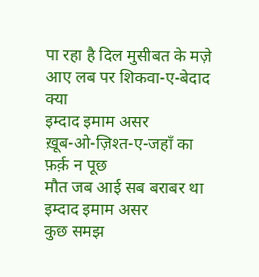पा रहा है दिल मुसीबत के मज़े
आए लब पर शिकवा-ए-बेदाद क्या
इम्दाद इमाम असर
ख़ूब-ओ-ज़िश्त-ए-जहाँ का फ़र्क़ न पूछ
मौत जब आई सब बराबर था
इम्दाद इमाम असर
कुछ समझ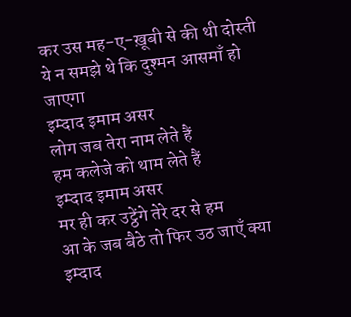कर उस मह-ए-ख़ूबी से की थी दोस्ती
ये न समझे थे कि दुश्मन आसमाँ हो जाएगा
इम्दाद इमाम असर
लोग जब तेरा नाम लेते हैं
हम कलेजे को थाम लेते हैं
इम्दाद इमाम असर
मर ही कर उट्ठेंगे तेरे दर से हम
आ के जब बैठे तो फिर उठ जाएँ क्या
इम्दाद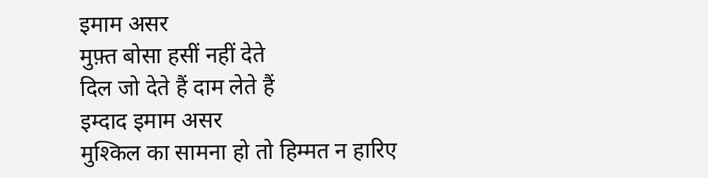इमाम असर
मुफ़्त बोसा हसीं नहीं देते
दिल जो देते हैं दाम लेते हैं
इम्दाद इमाम असर
मुश्किल का सामना हो तो हिम्मत न हारिए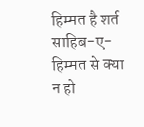हिम्मत है शर्त साहिब-ए-हिम्मत से क्या न हो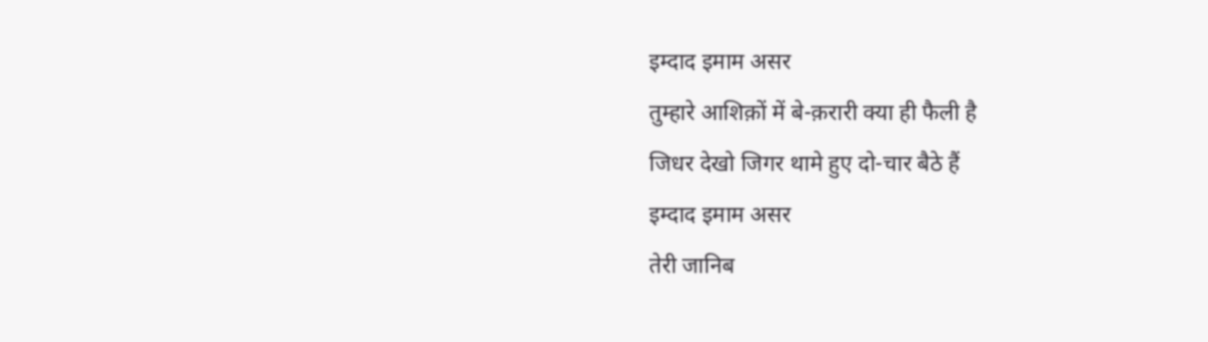इम्दाद इमाम असर
तुम्हारे आशिक़ों में बे-क़रारी क्या ही फैली है
जिधर देखो जिगर थामे हुए दो-चार बैठे हैं
इम्दाद इमाम असर
तेरी जानिब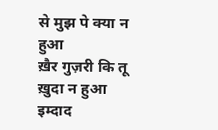से मुझ पे क्या न हुआ
ख़ैर गुज़री कि तू ख़ुदा न हुआ
इम्दाद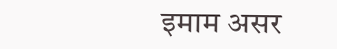इमाम असर